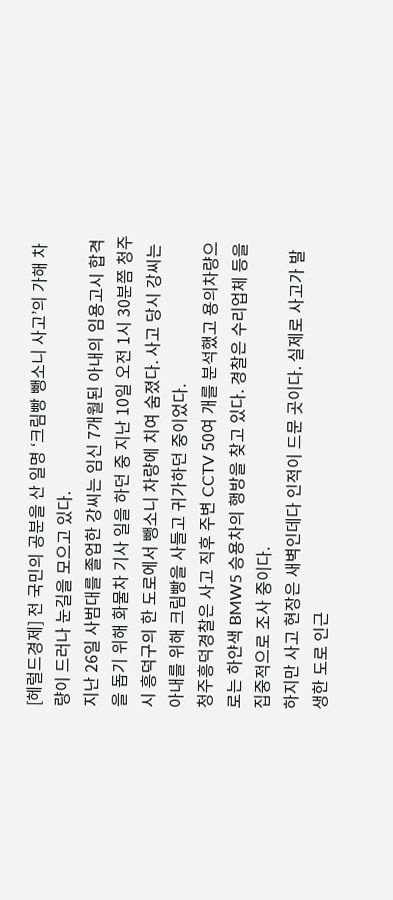[헤럴드경제] 전 국민의 공분을 산 일명 ‘크림빵 뺑소니 사고’의 가해 차량이 드러나 눈길을 모으고 있다.
지난 26일 사범대를 졸업한 강씨는 임신 7개월된 아내의 임용고시 합격을 돕기 위해 화물차 기사 일을 하던 중 지난 10일 오전 1시 30분쯤 청주시 흥덕구의 한 도로에서 뺑소니 차량에 치여 숨졌다. 사고 당시 강씨는 아내를 위해 크림빵을 사들고 귀가하던 중이었다.
청주흥덕경찰은 사고 직후 주변 CCTV 50여 개를 분석했고 용의차량으로는 하얀색 BMW5 승용차의 행방을 찾고 있다. 경찰은 수리업체 등을 집중적으로 조사 중이다.
하지만 사고 현장은 새벽인데다 인적이 드문 곳이다. 실제로 사고가 발생한 도로 인근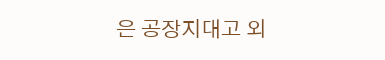은 공장지대고 외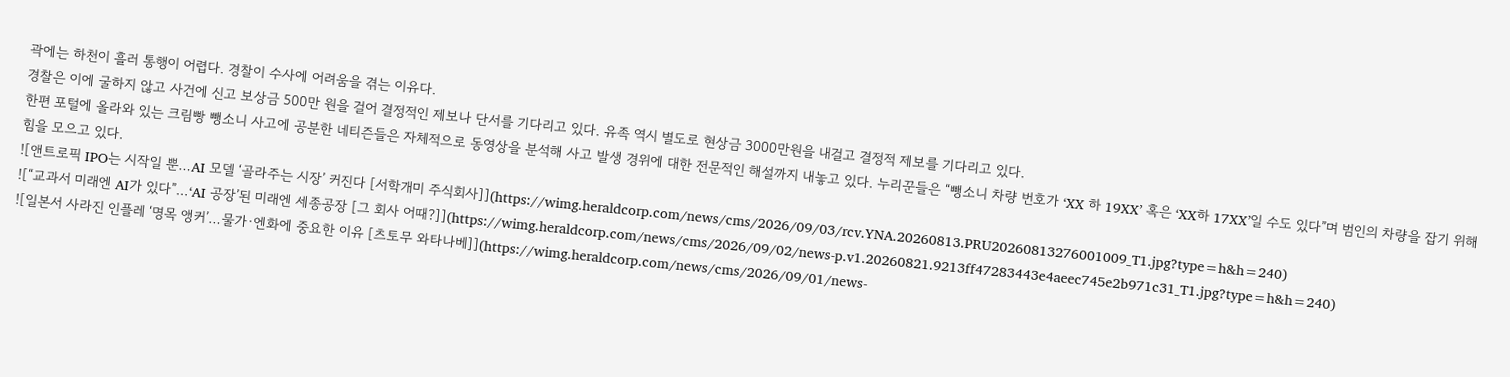곽에는 하천이 흘러 통행이 어렵다. 경찰이 수사에 어려움을 겪는 이유다.
경찰은 이에 굴하지 않고 사건에 신고 보상금 500만 원을 걸어 결정적인 제보나 단서를 기다리고 있다. 유족 역시 별도로 현상금 3000만원을 내걸고 결정적 제보를 기다리고 있다.
한편 포털에 올라와 있는 크림빵 뺑소니 사고에 공분한 네티즌들은 자체적으로 동영상을 분석해 사고 발생 경위에 대한 전문적인 해설까지 내놓고 있다. 누리꾼들은 “뺑소니 차량 번호가 ‘XX 하 19XX’ 혹은 ‘XX하 17XX’일 수도 있다”며 범인의 차량을 잡기 위해 힘을 모으고 있다.
![앤트로픽 IPO는 시작일 뿐…AI 모델 ‘골라주는 시장’ 커진다 [서학개미 주식회사]](https://wimg.heraldcorp.com/news/cms/2026/09/03/rcv.YNA.20260813.PRU20260813276001009_T1.jpg?type=h&h=240)
![“교과서 미래엔 AI가 있다”…‘AI 공장’된 미래엔 세종공장 [그 회사 어때?]](https://wimg.heraldcorp.com/news/cms/2026/09/02/news-p.v1.20260821.9213ff47283443e4aeec745e2b971c31_T1.jpg?type=h&h=240)
![일본서 사라진 인플레 ‘명목 앵커’…물가·엔화에 중요한 이유 [츠토무 와타나베]](https://wimg.heraldcorp.com/news/cms/2026/09/01/news-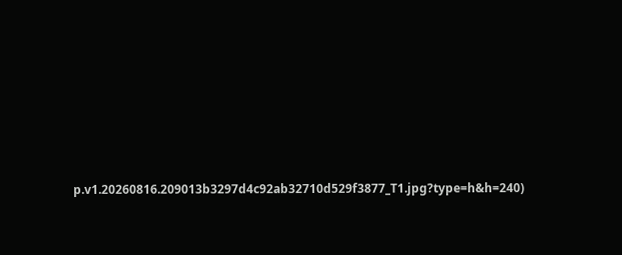p.v1.20260816.209013b3297d4c92ab32710d529f3877_T1.jpg?type=h&h=240)